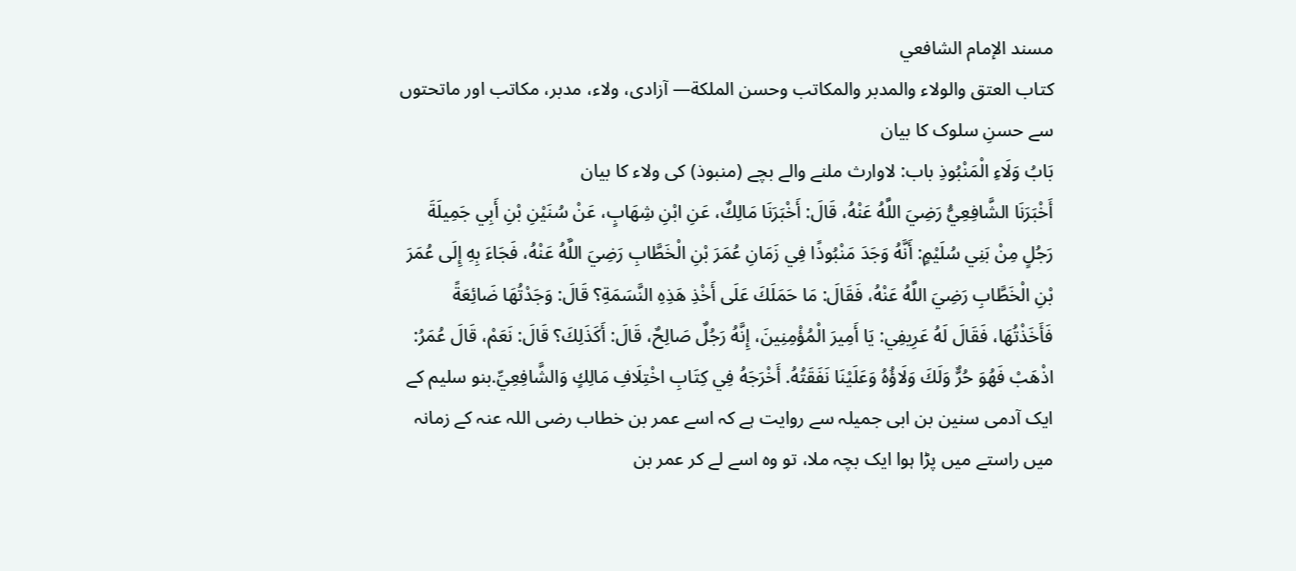مسند الإمام الشافعي
كتاب العتق والولاء والمدبر والمكاتب وحسن الملكة— آزادی، ولاء، مدبر، مکاتب اور ماتحتوں سے حسنِ سلوک کا بیان
بَابُ وَلَاءِ الْمَنْبُوذِ باب: لاوارث ملنے والے بچے (منبوذ) کی ولاء کا بیان
أَخْبَرَنَا الشَّافِعِيُّ رَضِيَ اللَّهُ عَنْهُ، قَالَ: أَخْبَرَنَا مَالِكٌ، عَنِ ابْنِ شِهَابٍ، عَنْ سُنَيْنِ بْنِ أَبِي جَمِيلَةَ رَجُلٍ مِنْ بَنِي سُلَيْمٍ: أَنَّهُ وَجَدَ مَنْبُوذًا فِي زَمَانِ عُمَرَ بْنِ الْخَطَّابِ رَضِيَ اللَّهُ عَنْهُ، فَجَاءَ بِهِ إِلَى عُمَرَ بْنِ الْخَطَّابِ رَضِيَ اللَّهُ عَنْهُ، فَقَالَ: مَا حَمَلَكَ عَلَى أَخْذِ هَذِهِ النَّسَمَةِ؟ قَالَ: وَجَدْتُهَا ضَائِعَةً فَأَخَذْتُهَا، فَقَالَ لَهُ عَرِيفِي: يَا أَمِيرَ الْمُؤْمِنِينَ، إِنَّهُ رَجُلٌ صَالِحٌ، قَالَ: أَكَذَلِكَ؟ قَالَ: نَعَمْ، قَالَ عُمَرُ: اذْهَبْ فَهُوَ حُرٌّ وَلَكَ وَلَاؤُهُ وَعَلَيْنَا نَفَقَتُهُ. أَخْرَجَهُ فِي كِتَابِ اخْتِلَافِ مَالِكٍ وَالشَّافِعِيِّ.بنو سلیم کے ایک آدمی سنین بن ابی جمیلہ سے روایت ہے کہ اسے عمر بن خطاب رضی اللہ عنہ کے زمانہ میں راستے میں پڑا ہوا ایک بچہ ملا، تو وہ اسے لے کر عمر بن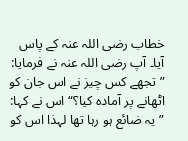خطاب رضی اللہ عنہ کے پاس آیا۔ آپ رضی اللہ عنہ نے فرمایا: ”تجھے کس چیز نے اس جان کو اٹھانے پر آمادہ کیا؟“ اس نے کہا: ”یہ ضائع ہو رہا تھا لہذا اس کو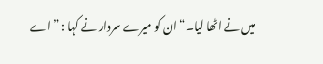میں نے اٹھا لیا۔“ ان کو میرے سردار نے کہا : ”اے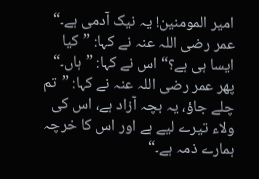امیر المومنین! یہ نیک آدمی ہے۔“ عمر رضی اللہ عنہ نے کہا: ”کیا ایسا ہی ہے؟“ اس نے کہا: ”ہاں۔“ پھر عمر رضی اللہ عنہ نے کہا: ”تم چلے جاؤ، یہ بچہ آزاد ہے، اس کی ولاء تیرے لیے ہے اور اس کا خرچہ ہمارے ذمہ ہے۔“